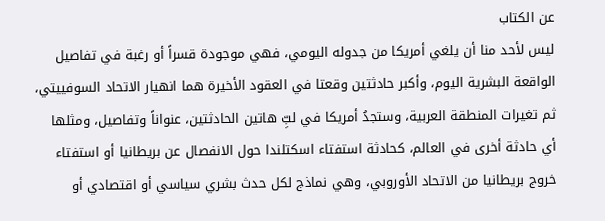عن الكتاب
ليس لأحد منا أن يلغي أمريكا من جدوله اليومي، فهي موجودة قسراً أو رغبة في تفاصيل الواقعة البشرية اليوم، وأكبر حادثتين وقعتا في العقود الأخيرة هما انهيار الاتحاد السوفييتي، ثم تغيرات المنطقة العربية، وستجدُ أمريكا في لبِّ هاتين الحادثتين، عنواناً وتفاصيل، ومثلها أي حادثة أخرى في العالم، كحادثة استفتاء اسكتلندا حول الانفصال عن بريطانيا أو استفتاء خروج بريطانيا من الاتحاد الأوروبي، وهي نماذج لكل حدث بشري سياسي أو اقتصادي أو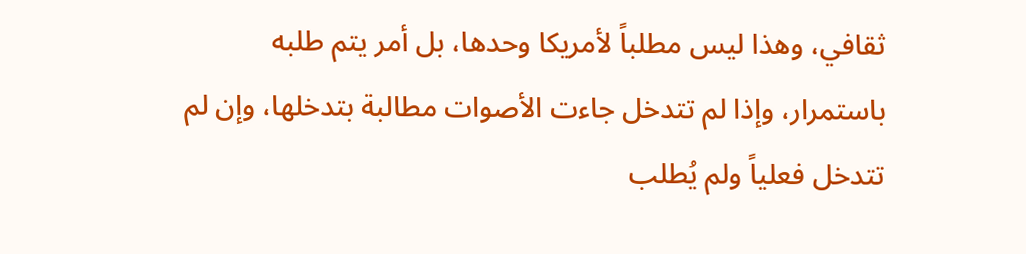ثقافي، وهذا ليس مطلباً لأمريكا وحدها، بل أمر يتم طلبه باستمرار، وإذا لم تتدخل جاءت الأصوات مطالبة بتدخلها، وإن لم تتدخل فعلياً ولم يُطلب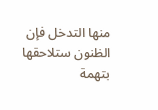منها التدخل فإن الظنون ستلاحقها بتهمة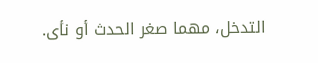التدخل، مهما صغر الحدث أو نأى.